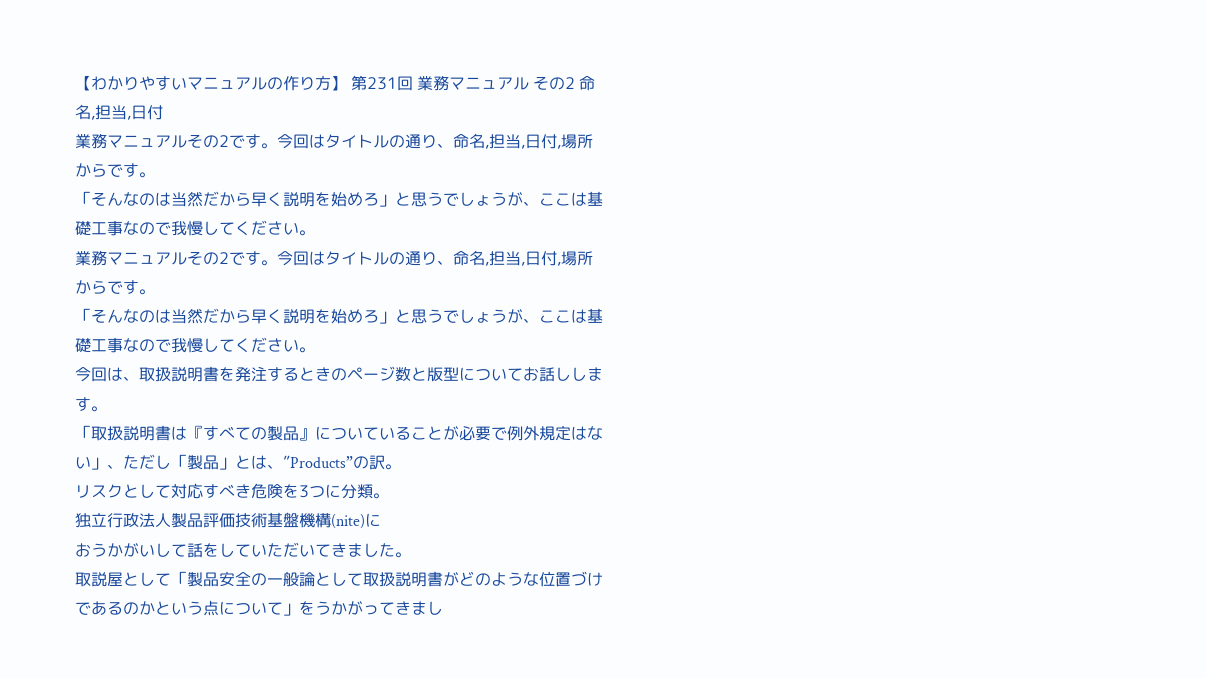【わかりやすいマニュアルの作り方】 第231回 業務マニュアル その2 命名,担当,日付
業務マニュアルその2です。今回はタイトルの通り、命名,担当,日付,場所からです。
「そんなのは当然だから早く説明を始めろ」と思うでしょうが、ここは基礎工事なので我慢してください。
業務マニュアルその2です。今回はタイトルの通り、命名,担当,日付,場所からです。
「そんなのは当然だから早く説明を始めろ」と思うでしょうが、ここは基礎工事なので我慢してください。
今回は、取扱説明書を発注するときのページ数と版型についてお話しします。
「取扱説明書は『すべての製品』についていることが必要で例外規定はない」、ただし「製品」とは、”Products”の訳。
リスクとして対応すべき危険を3つに分類。
独立行政法人製品評価技術基盤機構(nite)に
おうかがいして話をしていただいてきました。
取説屋として「製品安全の一般論として取扱説明書がどのような位置づけ
であるのかという点について」をうかがってきまし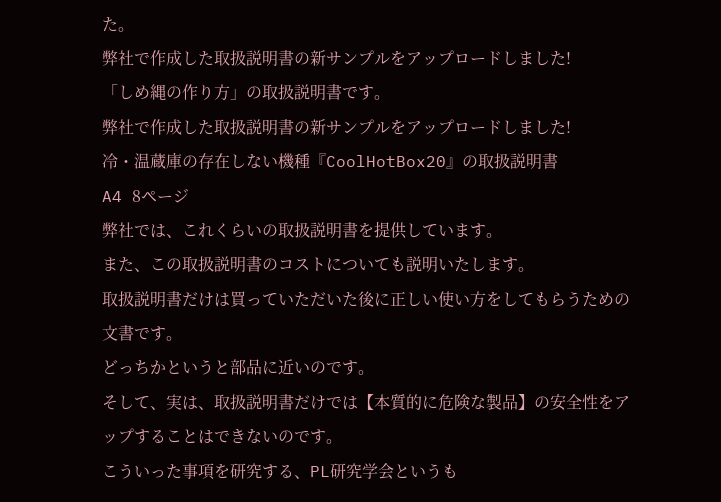た。
弊社で作成した取扱説明書の新サンプルをアップロードしました!
「しめ縄の作り方」の取扱説明書です。
弊社で作成した取扱説明書の新サンプルをアップロードしました!
冷・温蔵庫の存在しない機種『CoolHotBox20』の取扱説明書
A4 8ページ
弊社では、これくらいの取扱説明書を提供しています。
また、この取扱説明書のコストについても説明いたします。
取扱説明書だけは買っていただいた後に正しい使い方をしてもらうための文書です。
どっちかというと部品に近いのです。
そして、実は、取扱説明書だけでは【本質的に危険な製品】の安全性をアップすることはできないのです。
こういった事項を研究する、PL研究学会というも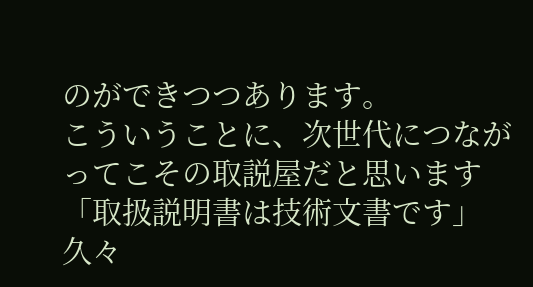のができつつあります。
こういうことに、次世代につながってこその取説屋だと思います
「取扱説明書は技術文書です」
久々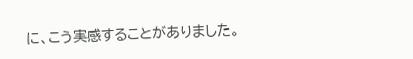に、こう実感することがありました。